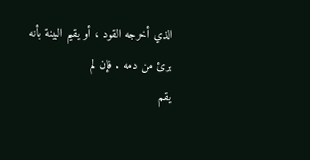الذي أخرجه القود ، أو يقيم البينة بأنه برئ من دمه . فإن لم
يقم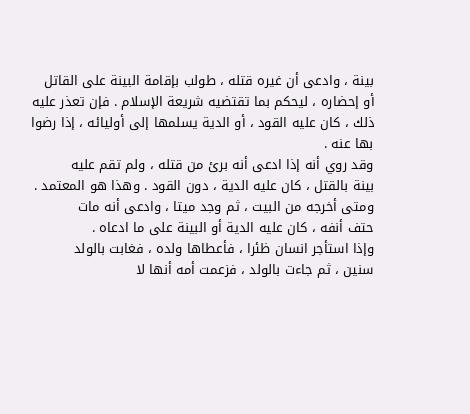بينة ، وادعى أن غيره قتله ، طولب بإقامة البينة على القاتل
أو إحضاره ، ليحكم بما تقتضيه شريعة الإسلام . فإن تعذر عليه
ذلك ، كان عليه القود ، أو الدية يسلمها إلى أوليائه ، إذا رضوا
بها عنه .
وقد روي أنه إذا ادعى أنه برئ من قتله ، ولم تقم عليه
بينة بالقتل ، كان عليه الدية ، دون القود . وهذا هو المعتمد .
ومتى أخرجه من البيت ، ثم وجد ميتا ، وادعى أنه مات
حتف أنفه ، كان عليه الدية أو البينة على ما ادعاه .
وإذا استأجر انسان ظئرا ، فأعطاها ولده ، فغابت بالولد
سنين ، ثم جاءت بالولد ، فزعمت أمه أنها لا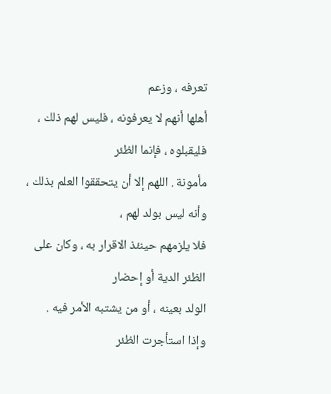تعرفه ، وزعم
أهلها أنهم لا يعرفونه ، فليس لهم ذلك ، فليقبلوه ، فإنما الظئر
مأمونة . اللهم إلا أن يتحققوا العلم بذلك ، وأنه ليس بولد لهم ،
فلا يلزمهم حينئذ الاقرار به ، وكان على الظئر الدية أو إحضار
الولد بعينه ، أو من يشتبه الأمر فيه .
وإذا استأجرت الظئر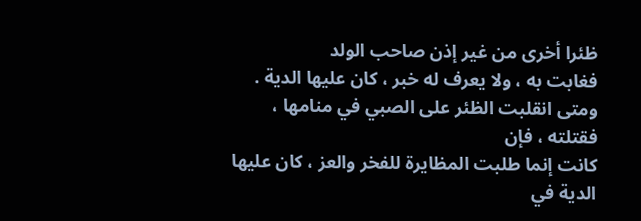ظئرا أخرى من غير إذن صاحب الولد
فغابت به ، ولا يعرف له خبر ، كان عليها الدية .
ومتى انقلبت الظئر على الصبي في منامها ، فقتلته ، فإن
كانت إنما طلبت المظايرة للفخر والعز ، كان عليها الدية في